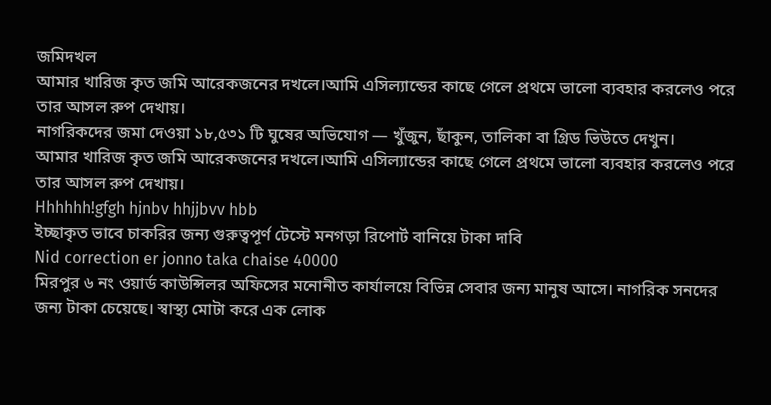জমিদখল
আমার খারিজ কৃত জমি আরেকজনের দখলে।আমি এসিল্যান্ডের কাছে গেলে প্রথমে ভালো ব্যবহার করলেও পরে তার আসল রুপ দেখায়।
নাগরিকদের জমা দেওয়া ১৮,৫৩১ টি ঘুষের অভিযোগ — খুঁজুন, ছাঁকুন, তালিকা বা গ্রিড ভিউতে দেখুন।
আমার খারিজ কৃত জমি আরেকজনের দখলে।আমি এসিল্যান্ডের কাছে গেলে প্রথমে ভালো ব্যবহার করলেও পরে তার আসল রুপ দেখায়।
Hhhhhh!gfgh hjnbv hhjjbvv hbb
ইচ্ছাকৃত ভাবে চাকরির জন্য গুরুত্বপূর্ণ টেস্টে মনগড়া রিপোর্ট বানিয়ে টাকা দাবি
Nid correction er jonno taka chaise 40000
মিরপুর ৬ নং ওয়ার্ড কাউন্সিলর অফিসের মনোনীত কার্যালয়ে বিভিন্ন সেবার জন্য মানুষ আসে। নাগরিক সনদের জন্য টাকা চেয়েছে। স্বাস্থ্য মোটা করে এক লোক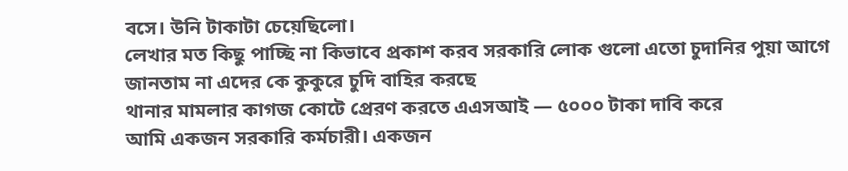বসে। উনি টাকাটা চেয়েছিলো।
লেখার মত কিছু পাচ্ছি না কিভাবে প্রকাশ করব সরকারি লোক গুলো এতো চুদানির পুয়া আগে জানতাম না এদের কে কুকুরে চুদি বাহির করছে
থানার মামলার কাগজ কোটে প্রেরণ করতে এএসআই — ৫০০০ টাকা দাবি করে
আমি একজন সরকারি কর্মচারী। একজন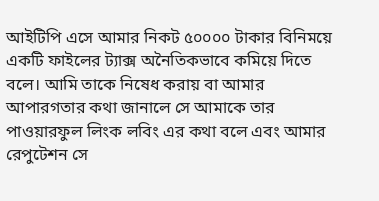আইটিপি এসে আমার নিকট ৫০০০০ টাকার বিনিময়ে একটি ফাইলের ট্যাক্স অনৈতিকভাবে কমিয়ে দিতে বলে। আমি তাকে নিষেধ করায় বা আমার আপারগতার কথা জানালে সে আমাকে তার পাওয়ারফুল লিংক লবিং এর কথা বলে এবং আমার রেপুটেশন সে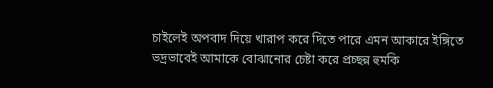চাইলেই অপবাদ দিয়ে খারাপ করে দিতে পারে এমন আকারে ইঙ্গিতে ভদ্রভাবেই আমাকে বোঝানোর চেষ্টা করে প্রচ্ছন্ন হুমকি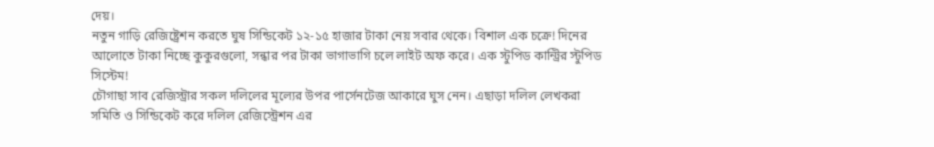দেয়।
নতুন গাড়ি রেজিষ্ট্রেশন করতে ঘুষ সিন্ডিকেট ১২-১৫ হাজার টাকা নেয় সবার থেকে। বিশাল এক চক্রে! দিনের আলোতে টাকা নিচ্ছে কুকুরগুলো, সন্ধার পর টাকা ভাগাভাগি চলে লাইট অফ করে। এক স্টুপিড কান্ট্রির স্টুপিড সিস্টেম!
চৌগাছা সাব রেজিস্ট্রার সকল দলিলের মূল্যের উপর পার্সেনটেজ আকারে ঘুস নেন। এছাড়া দলিল লেখকরা সমিতি ও সিন্ডিকেট করে দলিল রেজিস্ট্রেশন এর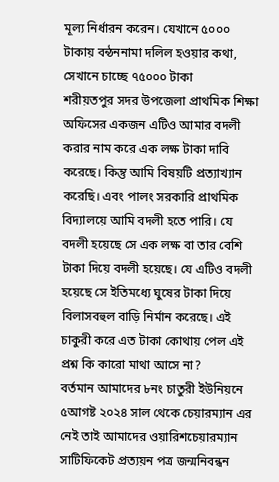মূল্য নির্ধারন করেন। যেখানে ৫০০০ টাকায় বন্ঠননামা দলিল হওয়ার কথা, সেখানে চাচ্ছে ৭৫০০০ টাকা
শরীয়তপুর সদর উপজেলা প্রাথমিক শিক্ষা অফিসের একজন এটিও আমার বদলী করার নাম করে এক লক্ষ টাকা দাবি করেছে। কিন্তু আমি বিষয়টি প্রত্যাখ্যান করেছি। এবং পালং সরকারি প্রাথমিক বিদ্যালয়ে আমি বদলী হতে পারি। যে বদলী হয়েছে সে এক লক্ষ বা তার বেশি টাকা দিয়ে বদলী হয়েছে। যে এটিও বদলী হয়েছে সে ইতিমধ্যে ঘুষের টাকা দিয়ে বিলাসবহুল বাড়ি নির্মান করেছে। এই চাকুরী করে এত টাকা কোথায় পেল এই প্রশ্ন কি কারো মাথা আসে না?
বর্তমান আমাদের ৮নং চাতুরী ইউনিয়নে ৫আগষ্ট ২০২৪ সাল থেকে চেয়ারম্যান এর নেই তাই আমাদের ওয়ারিশচেয়ারম্যান সাটিফিকেট প্রত্যয়ন পত্র জন্মনিবন্ধন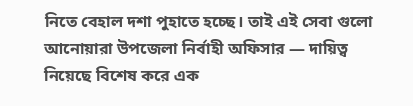নিতে বেহাল দশা পুহাতে হচ্ছে। তাই এই সেবা গুলো আনোয়ারা উপজেলা নির্বাহী অফিসার — দায়িত্ব নিয়েছে বিশেষ করে এক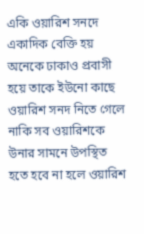একি ওয়ারিশ সনদে একাদিক বেক্তি হয় অনেকে ঢাকাও প্রবাসী হয়ে তাকে ইউনো কাছে ওয়ারিশ সনদ নিতে গেলে নাকি সব ওয়ারিশকে উনার সামনে উপস্থিত হতে হবে না হলে ওয়ারিশ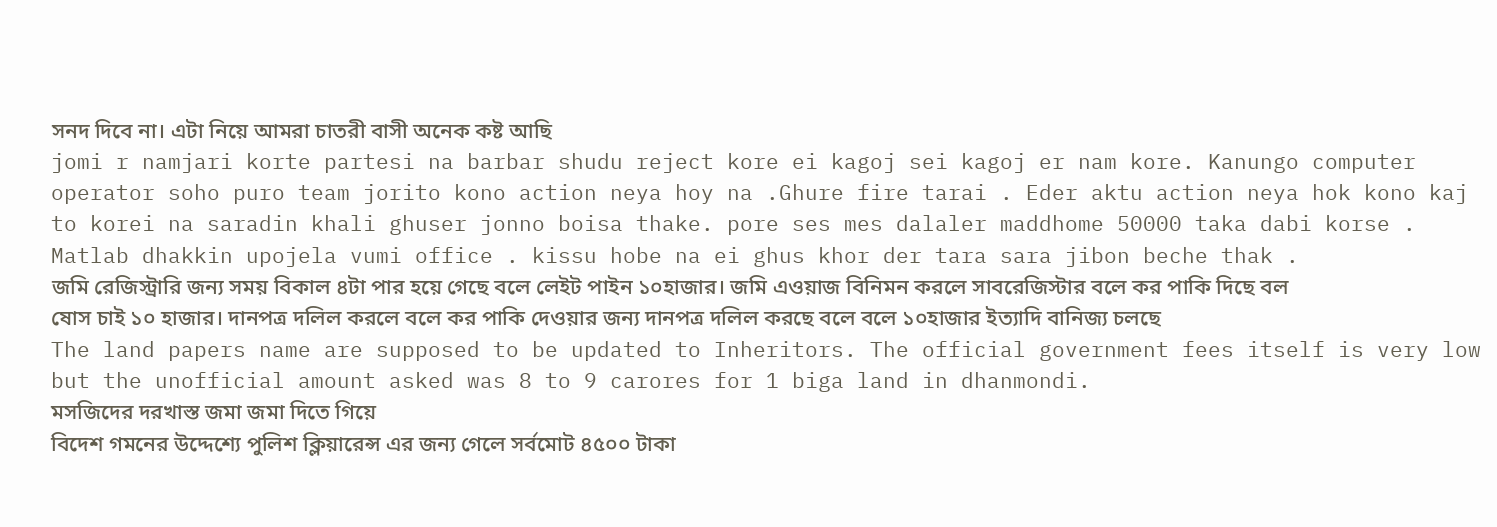সনদ দিবে না। এটা নিয়ে আমরা চাতরী বাসী অনেক কষ্ট আছি
jomi r namjari korte partesi na barbar shudu reject kore ei kagoj sei kagoj er nam kore. Kanungo computer operator soho puro team jorito kono action neya hoy na .Ghure fire tarai . Eder aktu action neya hok kono kaj to korei na saradin khali ghuser jonno boisa thake. pore ses mes dalaler maddhome 50000 taka dabi korse . Matlab dhakkin upojela vumi office . kissu hobe na ei ghus khor der tara sara jibon beche thak .
জমি রেজিস্ট্রারি জন্য সময় বিকাল ৪টা পার হয়ে গেছে বলে লেইট পাইন ১০হাজার। জমি এওয়াজ বিনিমন করলে সাবরেজিস্টার বলে কর পাকি দিছে বল ষোস চাই ১০ হাজার। দানপত্র দলিল করলে বলে কর পাকি দেওয়ার জন্য দানপত্র দলিল করছে বলে বলে ১০হাজার ইত্যাদি বানিজ্য চলছে
The land papers name are supposed to be updated to Inheritors. The official government fees itself is very low but the unofficial amount asked was 8 to 9 carores for 1 biga land in dhanmondi.
মসজিদের দরখাস্ত জমা জমা দিতে গিয়ে
বিদেশ গমনের উদ্দেশ্যে পুলিশ ক্লিয়ারেন্স এর জন্য গেলে সর্বমোট ৪৫০০ টাকা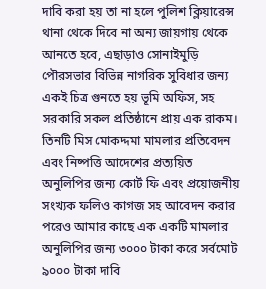দাবি করা হয় তা না হলে পুলিশ ক্লিয়ারেন্স থানা থেকে দিবে না অন্য জায়গায় থেকে আনতে হবে, এছাড়াও সোনাইমুড়ি পৌরসভার বিভিন্ন নাগরিক সুবিধার জন্য একই চিত্র গুনতে হয় ভূমি অফিস, সহ সরকারি সকল প্রতিষ্ঠানে প্রায় এক রাকম।
তিনটি মিস মোকদ্দমা মামলার প্রতিবেদন এবং নিষ্পত্তি আদেশের প্রত্যয়িত অনুলিপির জন্য কোর্ট ফি এবং প্রয়োজনীয় সংখ্যক ফলিও কাগজ সহ আবেদন করার পরেও আমার কাছে এক একটি মামলার অনুলিপির জন্য ৩০০০ টাকা করে সর্বমোট ৯০০০ টাকা দাবি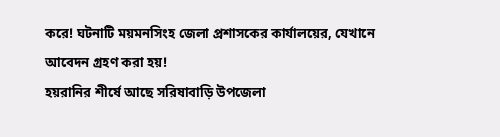করে! ঘটনাটি ময়মনসিংহ জেলা প্রশাসকের কার্যালয়ের, যেখানে আবেদন গ্রহণ করা হয়!
হয়রানির শীর্ষে আছে সরিষাবাড়ি উপজেলা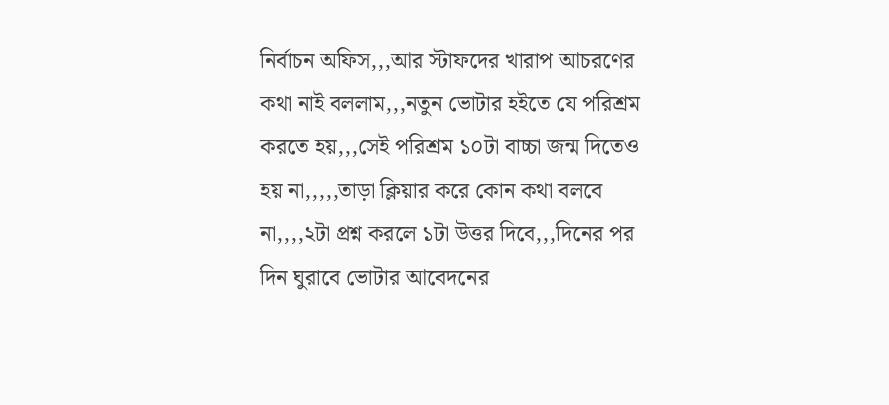নির্বাচন অফিস,,,আর স্টাফদের খারাপ আচরণের কথা নাই বললাম,,,নতুন ভোটার হইতে যে পরিশ্রম করতে হয়,,,সেই পরিশ্রম ১০টা বাচ্চা জন্ম দিতেও হয় না,,,,,তাড়া ক্লিয়ার করে কোন কথা বলবে না,,,,২টা প্রশ্ন করলে ১টা উত্তর দিবে,,,দিনের পর দিন ঘুরাবে ভোটার আবেদনের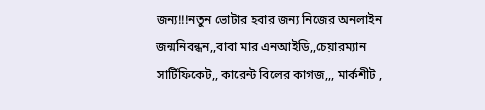জন্য!!!নতুন ভোটার হবার জন্য নিজের অনলাইন জন্মনিবন্ধন,,বাবা মার এনআইডি,,চেয়ারম্যান সার্টিফিকেট,, কারেন্ট বিলের কাগজ,,, মার্কশীট ,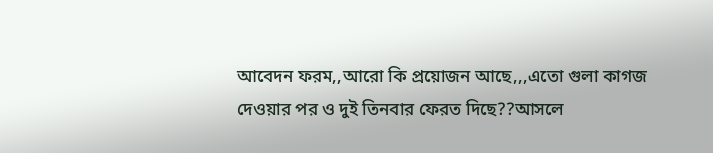আবেদন ফরম,,আরো কি প্রয়োজন আছে,,,এতো গুলা কাগজ দেওয়ার পর ও দুই তিনবার ফেরত দিছে??আসলে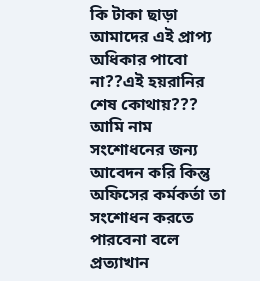কি টাকা ছাড়া আমাদের এই প্রাপ্য অধিকার পাবো না??এই হয়রানির শেষ কোথায়???
আমি নাম সংশোধনের জন্য আবেদন করি কিন্তু অফিসের কর্মকর্তা তা সংশোধন করতে পারবেনা বলে প্রত্যাখান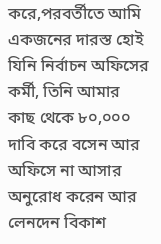করে,পরবর্তীতে আমি একজনের দারস্ত হোই যিনি নির্বাচন অফিসের কর্মী, তিনি আমার কাছ থেকে ৮০,০০০ দাবি করে বসেন আর অফিসে না আসার অনুরোধ করেন আর লেনদেন বিকাশ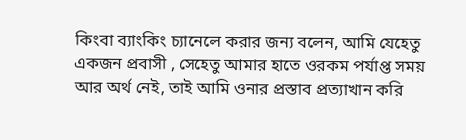কিংবা ব্যাংকিং চ্যানেলে করার জন্য বলেন, আমি যেহেতু একজন প্রবাসী , সেহেতু আমার হাতে ওরকম পর্যাপ্ত সময় আর অর্থ নেই, তাই আমি ওনার প্রস্তাব প্রত্যাখান করি